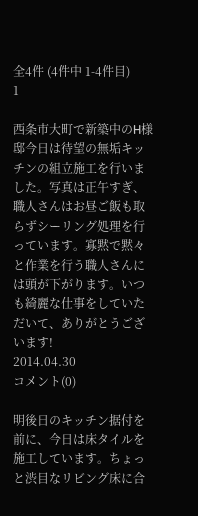全4件 (4件中 1-4件目)
1

西条市大町で新築中のH様邸今日は待望の無垢キッチンの組立施工を行いました。写真は正午すぎ、職人さんはお昼ご飯も取らずシーリング処理を行っています。寡黙で黙々と作業を行う職人さんには頭が下がります。いつも綺麗な仕事をしていただいて、ありがとうございます!
2014.04.30
コメント(0)

明後日のキッチン据付を前に、今日は床タイルを施工しています。ちょっと渋目なリビング床に合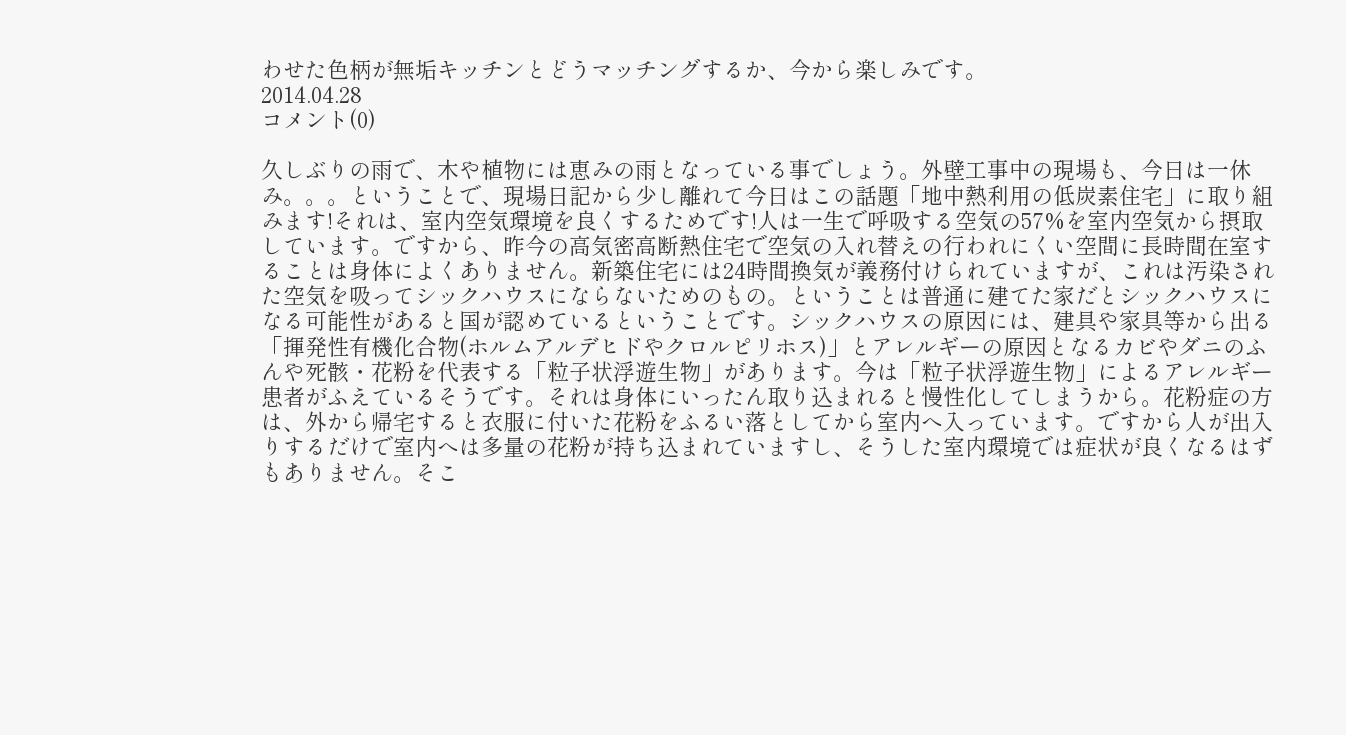わせた色柄が無垢キッチンとどうマッチングするか、今から楽しみです。
2014.04.28
コメント(0)

久しぶりの雨で、木や植物には恵みの雨となっている事でしょう。外壁工事中の現場も、今日は一休み。。。ということで、現場日記から少し離れて今日はこの話題「地中熱利用の低炭素住宅」に取り組みます!それは、室内空気環境を良くするためです!人は一生で呼吸する空気の57%を室内空気から摂取しています。ですから、昨今の高気密高断熱住宅で空気の入れ替えの行われにくい空間に長時間在室することは身体によくありません。新築住宅には24時間換気が義務付けられていますが、これは汚染された空気を吸ってシックハウスにならないためのもの。ということは普通に建てた家だとシックハウスになる可能性があると国が認めているということです。シックハウスの原因には、建具や家具等から出る「揮発性有機化合物(ホルムアルデヒドやクロルピリホス)」とアレルギーの原因となるカビやダニのふんや死骸・花粉を代表する「粒子状浮遊生物」があります。今は「粒子状浮遊生物」によるアレルギー患者がふえているそうです。それは身体にいったん取り込まれると慢性化してしまうから。花粉症の方は、外から帰宅すると衣服に付いた花粉をふるい落としてから室内へ入っています。ですから人が出入りするだけで室内へは多量の花粉が持ち込まれていますし、そうした室内環境では症状が良くなるはずもありません。そこ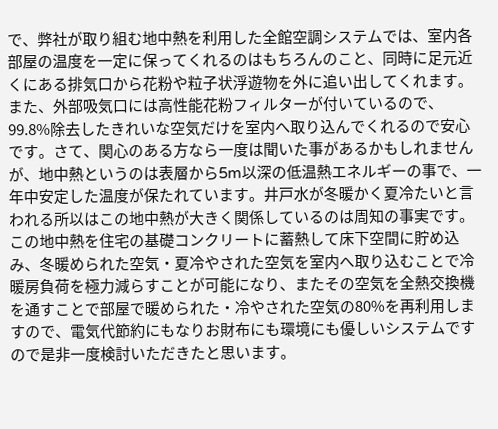で、弊社が取り組む地中熱を利用した全館空調システムでは、室内各部屋の温度を一定に保ってくれるのはもちろんのこと、同時に足元近くにある排気口から花粉や粒子状浮遊物を外に追い出してくれます。また、外部吸気口には高性能花粉フィルターが付いているので、99.8%除去したきれいな空気だけを室内へ取り込んでくれるので安心です。さて、関心のある方なら一度は聞いた事があるかもしれませんが、地中熱というのは表層から5m以深の低温熱エネルギーの事で、一年中安定した温度が保たれています。井戸水が冬暖かく夏冷たいと言われる所以はこの地中熱が大きく関係しているのは周知の事実です。この地中熱を住宅の基礎コンクリートに蓄熱して床下空間に貯め込み、冬暖められた空気・夏冷やされた空気を室内へ取り込むことで冷暖房負荷を極力減らすことが可能になり、またその空気を全熱交換機を通すことで部屋で暖められた・冷やされた空気の80%を再利用しますので、電気代節約にもなりお財布にも環境にも優しいシステムですので是非一度検討いただきたと思います。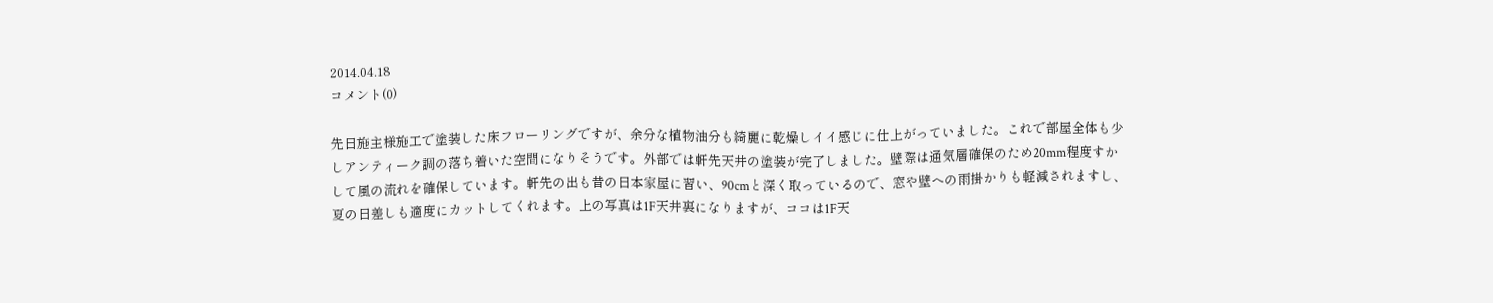2014.04.18
コメント(0)

先日施主様施工で塗装した床フローリングですが、余分な植物油分も綺麗に乾燥しイイ感じに仕上がっていました。これで部屋全体も少しアンティーク調の落ち着いた空間になりそうです。外部では軒先天井の塗装が完了しました。壁際は通気層確保のため20mm程度すかして風の流れを確保しています。軒先の出も昔の日本家屋に習い、90cmと深く取っているので、窓や壁への雨掛かりも軽減されますし、夏の日差しも適度にカットしてくれます。上の写真は1F天井裏になりますが、ココは1F天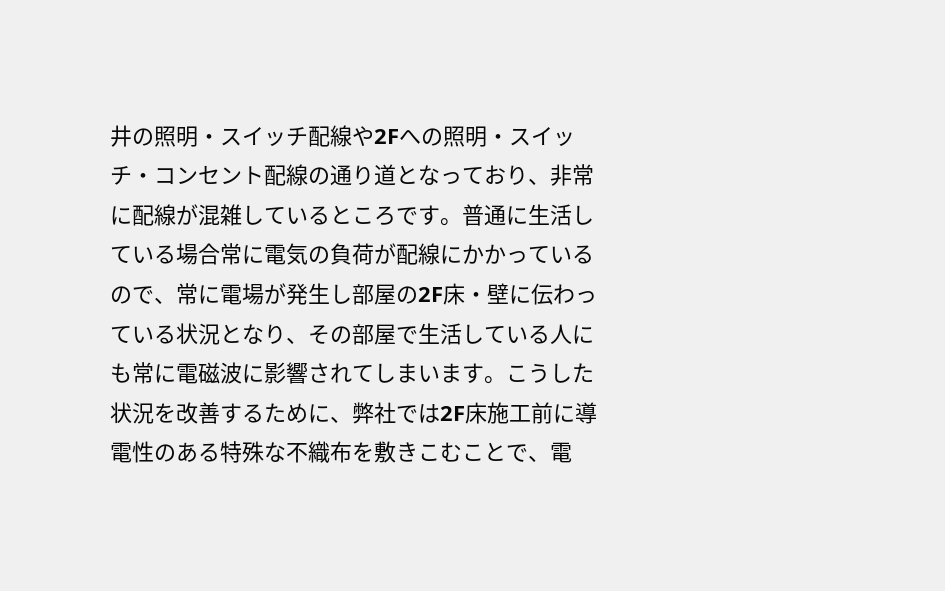井の照明・スイッチ配線や2Fへの照明・スイッチ・コンセント配線の通り道となっており、非常に配線が混雑しているところです。普通に生活している場合常に電気の負荷が配線にかかっているので、常に電場が発生し部屋の2F床・壁に伝わっている状況となり、その部屋で生活している人にも常に電磁波に影響されてしまいます。こうした状況を改善するために、弊社では2F床施工前に導電性のある特殊な不織布を敷きこむことで、電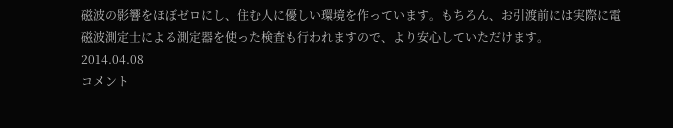磁波の影響をほぼゼロにし、住む人に優しい環境を作っています。もちろん、お引渡前には実際に電磁波測定士による測定器を使った検査も行われますので、より安心していただけます。
2014.04.08
コメント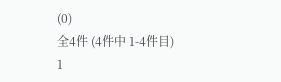(0)
全4件 (4件中 1-4件目)
1